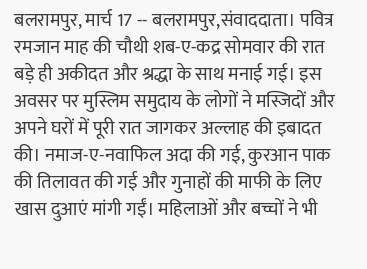बलरामपुर, मार्च 17 -- बलरामपुर,संवाददाता। पवित्र रमजान माह की चौथी शब-ए-कद्र सोमवार की रात बड़े ही अकीदत और श्रद्धा के साथ मनाई गई। इस अवसर पर मुस्लिम समुदाय के लोगों ने मस्जिदों और अपने घरों में पूरी रात जागकर अल्लाह की इबादत की। नमाज-ए-नवाफिल अदा की गई, कुरआन पाक की तिलावत की गई और गुनाहों की माफी के लिए खास दुआएं मांगी गईं। महिलाओं और बच्चों ने भी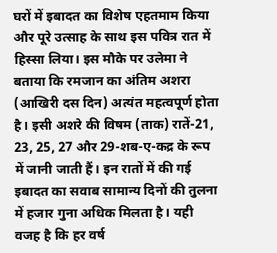घरों में इबादत का विशेष एहतमाम किया और पूरे उत्साह के साथ इस पवित्र रात में हिस्सा लिया। इस मौके पर उलेमा ने बताया कि रमजान का अंतिम अशरा (आखिरी दस दिन) अत्यंत महत्वपूर्ण होता है। इसी अशरे की विषम (ताक) रातें-21, 23, 25, 27 और 29-शब-ए-कद्र के रूप में जानी जाती हैं। इन रातों में की गई इबादत का सवाब सामान्य दिनों की तुलना में हजार गुना अधिक मिलता है। यही वजह है कि हर वर्ष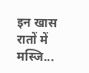इन खास रातों में मस्जि...